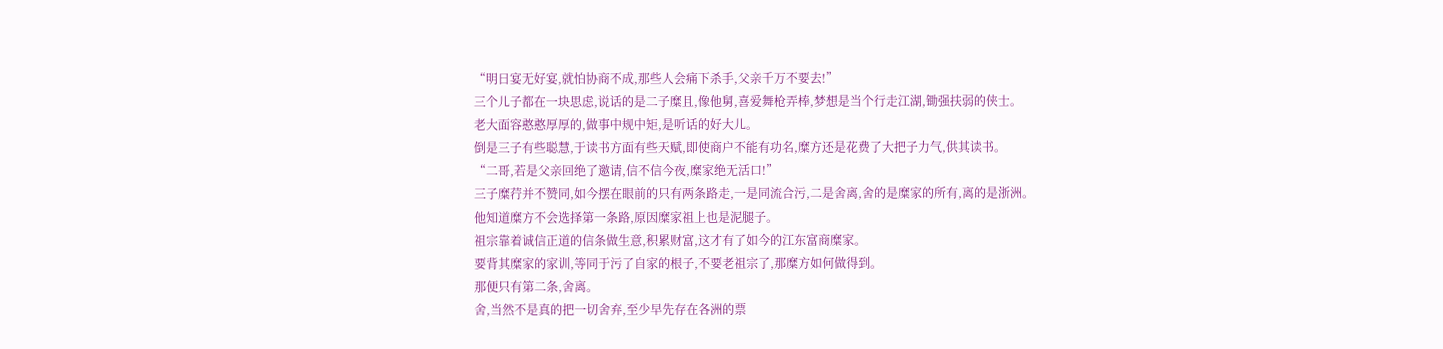“明日宴无好宴,就怕协商不成,那些人会痛下杀手,父亲千万不要去!”
三个儿子都在一块思虑,说话的是二子糜且,像他舅,喜爱舞枪弄棒,梦想是当个行走江湖,锄强扶弱的侠士。
老大面容憨憨厚厚的,做事中规中矩,是听话的好大儿。
倒是三子有些聪慧,于读书方面有些天赋,即使商户不能有功名,糜方还是花费了大把子力气,供其读书。
“二哥,若是父亲回绝了邀请,信不信今夜,糜家绝无活口!”
三子糜荇并不赞同,如今摆在眼前的只有两条路走,一是同流合污,二是舍离,舍的是糜家的所有,离的是浙洲。
他知道糜方不会选择第一条路,原因糜家祖上也是泥腿子。
祖宗靠着诚信正道的信条做生意,积累财富,这才有了如今的江东富商糜家。
要背其糜家的家训,等同于污了自家的根子,不要老祖宗了,那糜方如何做得到。
那便只有第二条,舍离。
舍,当然不是真的把一切舍弃,至少早先存在各洲的票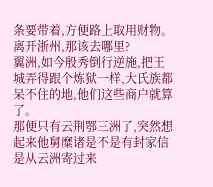条要带着,方便路上取用财物。
离开浙州,那该去哪里?
翼洲,如今殷秀倒行逆施,把王城弄得跟个炼狱一样,大氏族都呆不住的地,他们这些商户就算了。
那便只有云荆鄂三洲了,突然想起来他舅糜诸是不是有封家信是从云洲寄过来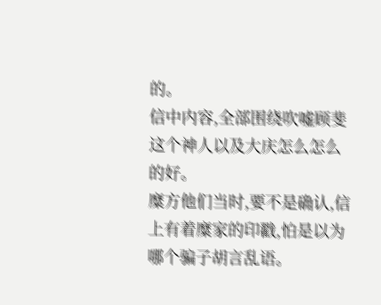的。
信中内容,全部围绕吹嘘顾斐这个神人以及大庆怎么怎么的好。
糜方他们当时,要不是确认,信上有着糜家的印戳,怕是以为哪个骗子胡言乱语。